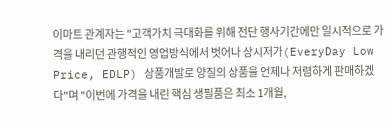이마트 관계자는 "고객가치 극대화를 위해 전단 행사기간에만 일시적으로 가격을 내리던 관행적인 영업방식에서 벗어나 상시저가(EveryDay Low Price, EDLP) 상품개발로 양질의 상품을 언제나 저렴하게 판매하겠다"며 "이번에 가격을 내린 핵심 생필품은 최소 1개월,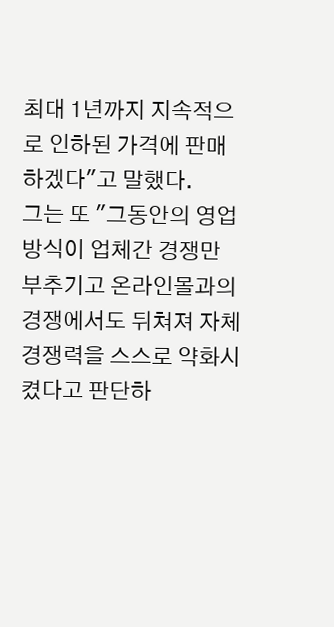최대 1년까지 지속적으로 인하된 가격에 판매하겠다"고 말했다.
그는 또 "그동안의 영업방식이 업체간 경쟁만 부추기고 온라인몰과의 경쟁에서도 뒤쳐져 자체 경쟁력을 스스로 약화시켰다고 판단하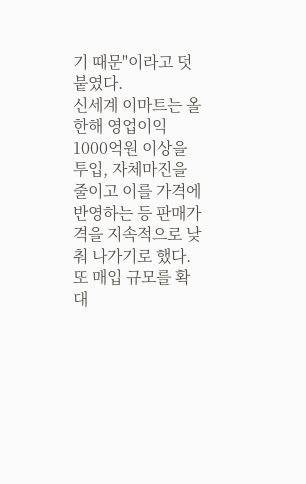기 때문"이라고 덧붙였다.
신세계 이마트는 올 한해 영업이익 1000억원 이상을 투입, 자체마진을 줄이고 이를 가격에 반영하는 등 판매가격을 지속적으로 낮춰 나가기로 했다. 또 매입 규모를 확대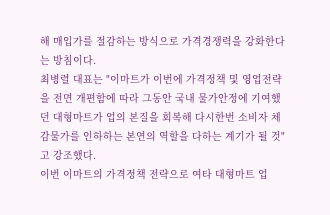해 매입가를 절감하는 방식으로 가격경쟁력을 강화한다는 방침이다.
최병렬 대표는 "이마트가 이번에 가격정책 및 영업전략을 전면 개편함에 따라 그동안 국내 물가안정에 기여했던 대형마트가 업의 본질을 회복해 다시한번 소비자 체감물가를 인하하는 본연의 역할을 다하는 계기가 될 것"고 강조했다.
이번 이마트의 가격정책 전략으로 여타 대형마트 업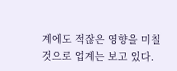계에도 적잖은 영향을 미칠 것으로 업계는 보고 있다.